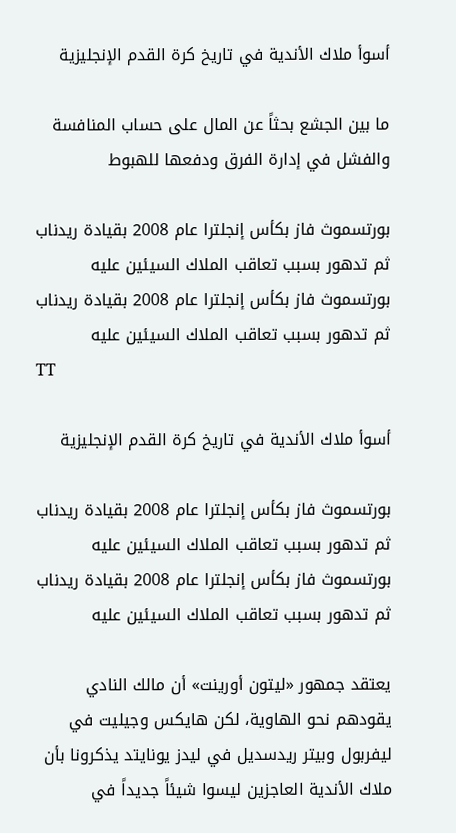أسوأ ملاك الأندية في تاريخ كرة القدم الإنجليزية

ما بين الجشع بحثاً عن المال على حساب المنافسة والفشل في إدارة الفرق ودفعها للهبوط

بورتسموث فاز بكأس إنجلترا عام 2008 بقيادة ريدناب ثم تدهور بسبب تعاقب الملاك السيئين عليه
بورتسموث فاز بكأس إنجلترا عام 2008 بقيادة ريدناب ثم تدهور بسبب تعاقب الملاك السيئين عليه
TT

أسوأ ملاك الأندية في تاريخ كرة القدم الإنجليزية

بورتسموث فاز بكأس إنجلترا عام 2008 بقيادة ريدناب ثم تدهور بسبب تعاقب الملاك السيئين عليه
بورتسموث فاز بكأس إنجلترا عام 2008 بقيادة ريدناب ثم تدهور بسبب تعاقب الملاك السيئين عليه

يعتقد جمهور «ليتون أورينت» أن مالك النادي يقودهم نحو الهاوية، لكن هايكس وجيليت في ليفربول وبيتر ريدسديل في ليدز يونايتد يذكرونا بأن ملاك الأندية العاجزين ليسوا شيئاً جديداً في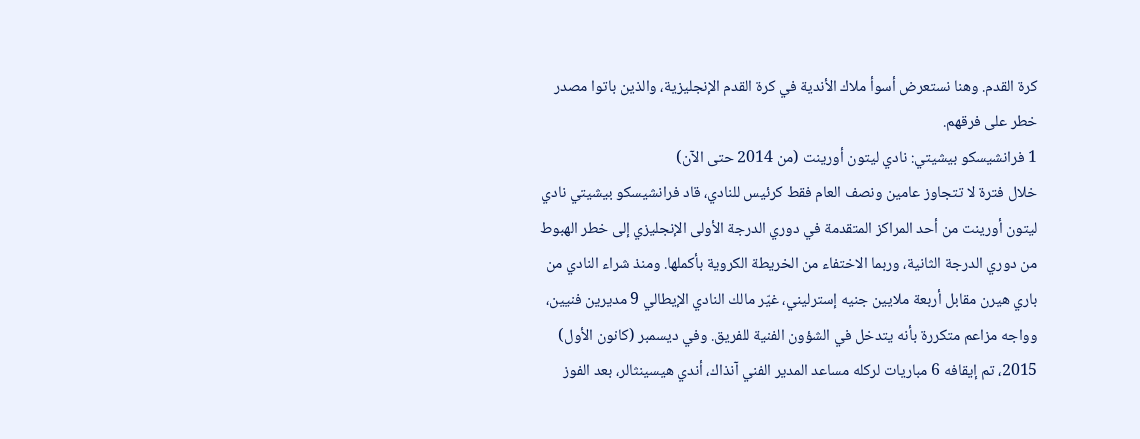كرة القدم. وهنا نستعرض أسوأ ملاك الأندية في كرة القدم الإنجليزية، والذين باتوا مصدر خطر على فرقهم.
1 فرانشيسكو بيشيتي: نادي ليتون أورينت (من 2014 حتى الآن)
خلال فترة لا تتجاوز عامين ونصف العام فقط كرئيس للنادي، قاد فرانشيسكو بيشيتي نادي ليتون أورينت من أحد المراكز المتقدمة في دوري الدرجة الأولى الإنجليزي إلى خطر الهبوط من دوري الدرجة الثانية، وربما الاختفاء من الخريطة الكروية بأكملها. ومنذ شراء النادي من باري هيرن مقابل أربعة ملايين جنيه إسترليني، غيّر مالك النادي الإيطالي 9 مديرين فنيين، وواجه مزاعم متكررة بأنه يتدخل في الشؤون الفنية للفريق. وفي ديسمبر (كانون الأول) 2015، تم إيقافه 6 مباريات لركله مساعد المدير الفني آنذاك، أندي هيسينثالر، بعد الفوز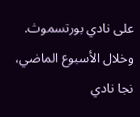على نادي بورتسموث. وخلال الأسبوع الماضي، نجا نادي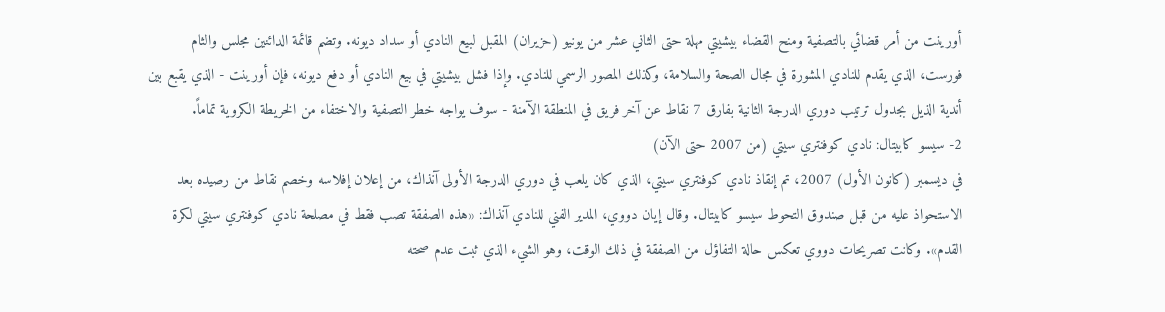أورينت من أمر قضائي بالتصفية ومنح القضاء بيشيتي مهلة حتى الثاني عشر من يونيو (حزيران) المقبل لبيع النادي أو سداد ديونه. وتضم قائمة الدائنين مجلس والثام فورست، الذي يقدم للنادي المشورة في مجال الصحة والسلامة، وكذلك المصور الرسمي للنادي. وإذا فشل بيشيتي في بيع النادي أو دفع ديونه، فإن أورينت - الذي يقبع بين أندية الذيل بجدول ترتيب دوري الدرجة الثانية بفارق 7 نقاط عن آخر فريق في المنطقة الآمنة - سوف يواجه خطر التصفية والاختفاء من الخريطة الكروية تماماً.
2- سيسو كابيتال: نادي كوفنتري سيتي (من 2007 حتى الآن)
في ديسمبر (كانون الأول) 2007، تم إنقاذ نادي كوفنتري سيتي، الذي كان يلعب في دوري الدرجة الأولى آنذاك، من إعلان إفلاسه وخصم نقاط من رصيده بعد الاستحواذ عليه من قبل صندوق التحوط سيسو كابيتال. وقال إيان دووي، المدير الفني للنادي آنذاك: «هذه الصفقة تصب فقط في مصلحة نادي كوفنتري سيتي لكرة القدم». وكانت تصريحات دووي تعكس حالة التفاؤل من الصفقة في ذلك الوقت، وهو الشيء الذي ثبت عدم صحته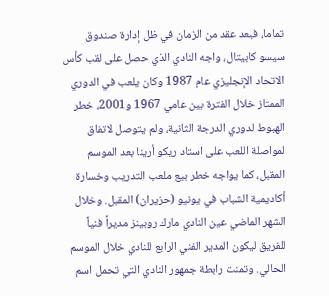تماما، فبعد عقد من الزمان في ظل إدارة صندوق سيسو كابيتال، واجه النادي الذي حصل على لقب كأس الاتحاد الإنجليزي عام 1987 وكان يلعب في الدوري الممتاز خلال الفترة بين عامي 1967 و2001، خطر الهبوط لدوري الدرجة الثانية، ولم يتوصل لاتفاق لمواصلة اللعب على استاد ريكو أرينا بعد الموسم المقبل، كما يواجه خطر بيع ملعب التدريب وخسارة أكاديمية الشباب في يونيو (حزيران) المقبل. وخلال الشهر الماضي عين النادي مارك روبينز مديراً فنياً للفريق ليكون المدير الفني الرابع للنادي خلال الموسم الحالي. وتمنت رابطة جمهور النادي التي تحمل اسم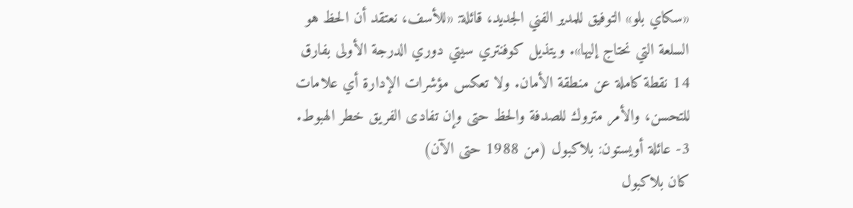«سكاي بلو» التوفيق للمدير الفني الجديد، قائلة: «للأسف، نعتقد أن الحظ هو السلعة التي نحتاج إليها». ويتذيل كوفنتري سيتي دوري الدرجة الأولى بفارق 14 نقطة كاملة عن منطقة الأمان. ولا تعكس مؤشرات الإدارة أي علامات للتحسن، والأمر متروك للصدفة والحظ حتى وإن تفادى الفريق خطر الهبوط.
3- عائلة أويستون: بلاكبول (من 1988 حتى الآن)
كان بلاكبول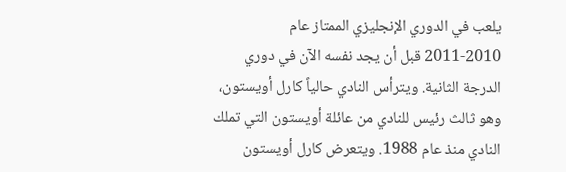يلعب في الدوري الإنجليزي الممتاز عام 2010-2011 قبل أن يجد نفسه الآن في دوري الدرجة الثانية. ويترأس النادي حالياً كارل أويستون، وهو ثالث رئيس للنادي من عائلة أويستون التي تملك النادي منذ عام 1988. ويتعرض كارل أويستون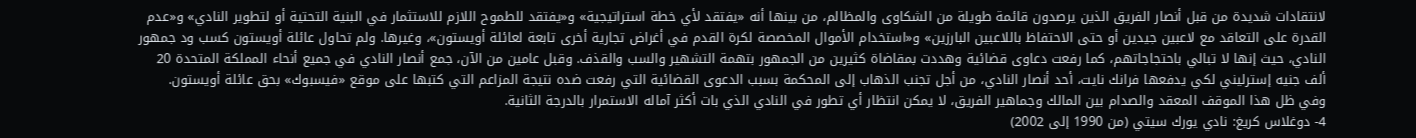لانتقادات شديدة من قبل أنصار الفريق الذين يرصدون قائمة طويلة من الشكاوى والمظالم، من بينها أنه «يفتقد لأي خطة استراتيجية» و«يفتقد للطموح اللازم للاستثمار في البنية التحتية أو لتطوير النادي» و«عدم القدرة على التعاقد مع لاعبين جيدين أو حتى الاحتفاظ باللاعبين البارزين» و«استخدام الأموال المخصصة لكرة القدم في أغراض تجارية أخرى تابعة لعائلة أويستون»، وغيرها. ولم تحاول عائلة أويستون كسب ود جمهور النادي، حيث إنها لا تبالي باحتجاجاتهم، كما رفعت دعاوى قضائية وهددت بمقاضاة كثيرين من الجمهور بتهمة التشهير والسب والقذف. وقبل عامين من الآن، جمع أنصار النادي في جميع أنحاء المملكة المتحدة 20 ألف جنيه إسترليني لكي يدفعها فرانك نايت، أحد أنصار النادي، من أجل تجنب الذهاب إلى المحكمة بسبب الدعوى القضائية التي رفعت ضده نتيجة المزاعم التي كتبها على موقع «فيسبوك» بحق عائلة أويستون.
وفي ظل هذا الموقف المعقد والصدام بين المالك وجماهير الفريق، لا يمكن انتظار أي تطور في النادي الذي بات أكثر آماله الاستمرار بالدرجة الثانية.
4- دوغلاس كريغ: نادي يورك سيتي (من 1990 إلى 2002)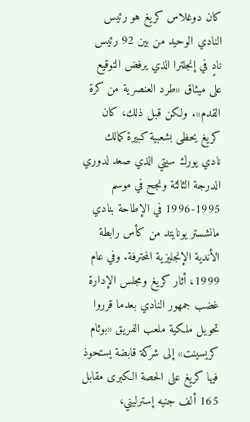كان دوغلاس كريغ هو رئيس النادي الوحيد من بين 92 رئيس نادٍ في إنجلترا الذي يرفض التوقيع على ميثاق «طرد العنصرية من كرة القدم». ولكن قبل ذلك، كان كريغ يحظى بشعبية كبيرة كمالك نادي يورك سيتي الذي صعد لدوري الدرجة الثالثة ونجح في موسم 1995-1996 في الإطاحة بنادي مانشستر يونايتد من كأس رابطة الأندية الإنجليزية المحترفة. وفي عام 1999، أثار كريغ ومجلس الإدارة غضب جمهور النادي بعدما قرروا تحويل ملكية ملعب الفريق «بوثام كريسينت» إلى شركة قابضة يستحوذ فيها كريغ على الحصة الكبرى مقابل 165 ألف جنيه إسترليني،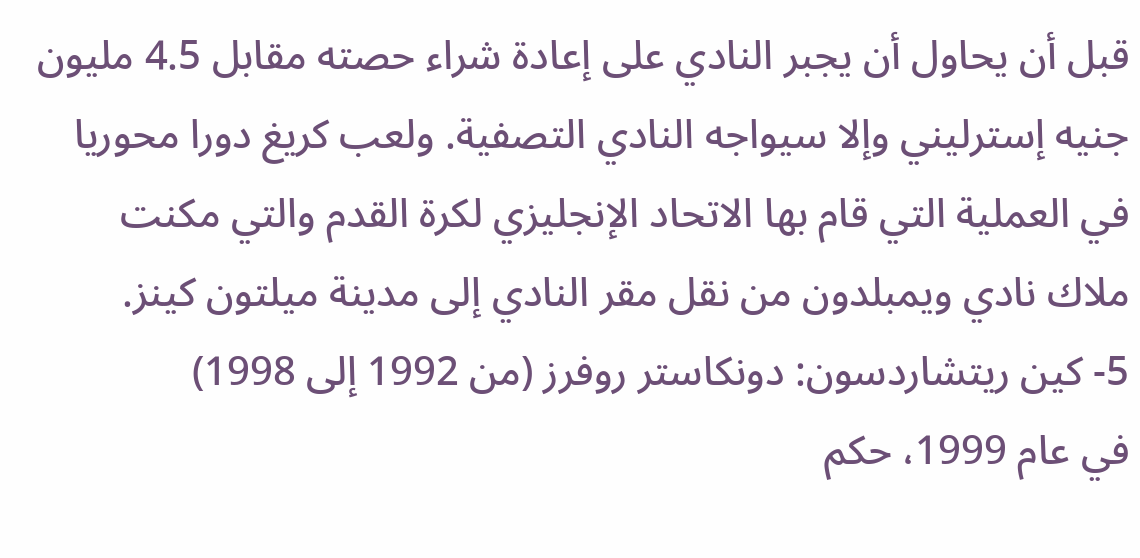قبل أن يحاول أن يجبر النادي على إعادة شراء حصته مقابل 4.5 مليون جنيه إسترليني وإلا سيواجه النادي التصفية. ولعب كريغ دورا محوريا في العملية التي قام بها الاتحاد الإنجليزي لكرة القدم والتي مكنت ملاك نادي ويمبلدون من نقل مقر النادي إلى مدينة ميلتون كينز.
5- كين ريتشاردسون: دونكاستر روفرز (من 1992 إلى 1998)
في عام 1999، حكم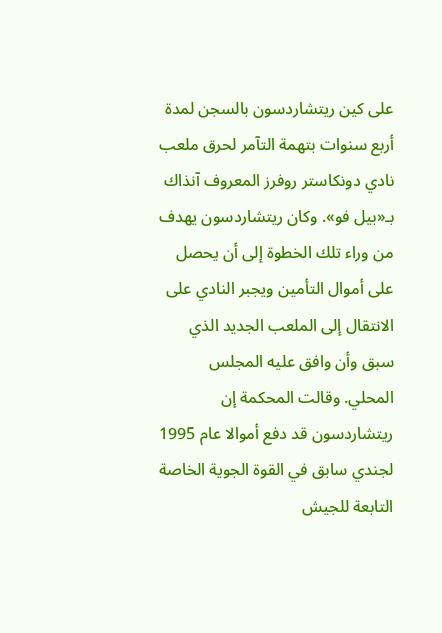على كين ريتشاردسون بالسجن لمدة أربع سنوات بتهمة التآمر لحرق ملعب نادي دونكاستر روفرز المعروف آنذاك بـ«بيل فو». وكان ريتشاردسون يهدف من وراء تلك الخطوة إلى أن يحصل على أموال التأمين ويجبر النادي على الانتقال إلى الملعب الجديد الذي سبق وأن وافق عليه المجلس المحلي. وقالت المحكمة إن ريتشاردسون قد دفع أموالا عام 1995 لجندي سابق في القوة الجوية الخاصة التابعة للجيش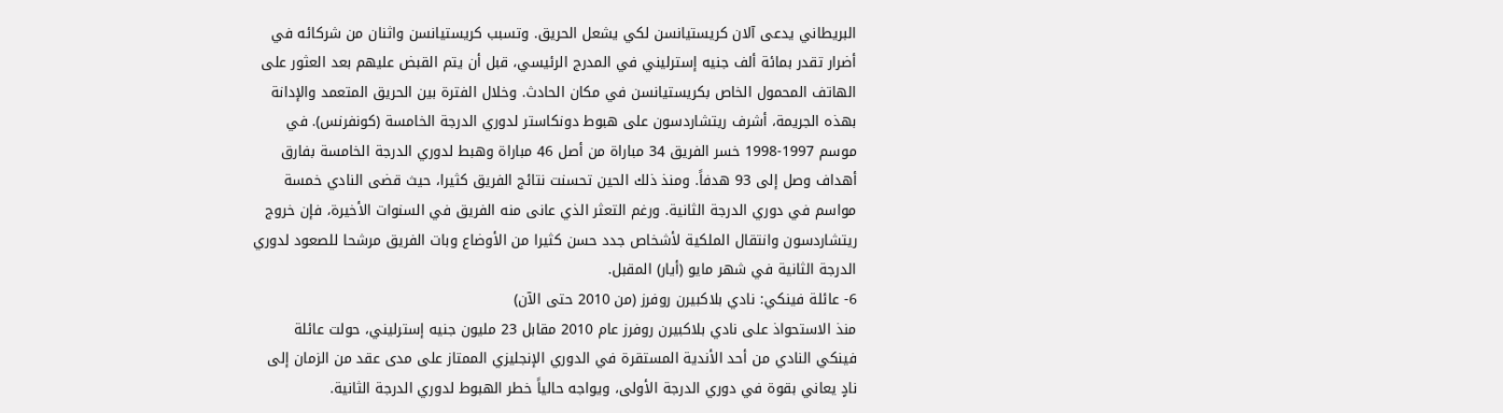البريطاني يدعى آلان كريستيانسن لكي يشعل الحريق. وتسبب كريستيانسن واثنان من شركائه في أضرار تقدر بمائة ألف جنيه إسترليني في المدرج الرئيسي، قبل أن يتم القبض عليهم بعد العثور على الهاتف المحمول الخاص بكريستيانسن في مكان الحادث. وخلال الفترة بين الحريق المتعمد والإدانة بهذه الجريمة، أشرف ريتشاردسون على هبوط دونكاستر لدوري الدرجة الخامسة (كونفرنس). في موسم 1997-1998 خسر الفريق 34 مباراة من أصل 46 مباراة وهبط لدوري الدرجة الخامسة بفارق أهداف وصل إلى 93 هدفاً. ومنذ ذلك الحين تحسنت نتائج الفريق كثيرا، حيث قضى النادي خمسة مواسم في دوري الدرجة الثانية. ورغم التعثر الذي عانى منه الفريق في السنوات الأخيرة، فإن خروج ريتشاردسون وانتقال الملكية لأشخاص جدد حسن كثيرا من الأوضاع وبات الفريق مرشحا للصعود لدوري الدرجة الثانية في شهر مايو (أيار) المقبل.
6- عائلة فينكي: نادي بلاكبيرن روفرز (من 2010 حتى الآن)
منذ الاستحواذ على نادي بلاكبيرن روفرز عام 2010 مقابل 23 مليون جنيه إسترليني، حولت عائلة فينكي النادي من أحد الأندية المستقرة في الدوري الإنجليزي الممتاز على مدى عقد من الزمان إلى نادٍ يعاني بقوة في دوري الدرجة الأولى، ويواجه حالياً خطر الهبوط لدوري الدرجة الثانية.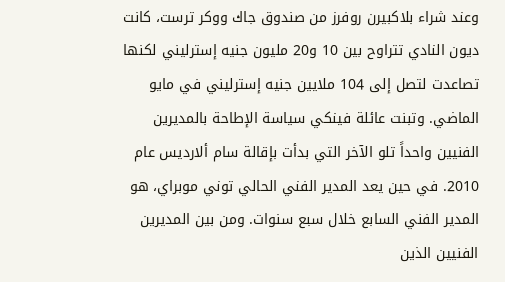وعند شراء بلاكبيرن روفرز من صندوق جاك ووكر ترست، كانت ديون النادي تتراوح بين 10 و20 مليون جنيه إسترليني لكنها تصاعدت لتصل إلى 104 ملايين جنيه إسترليني في مايو الماضي. وتبنت عائلة فينكي سياسة الإطاحة بالمديرين الفنيين واحداً تلو الآخر التي بدأت بإقالة سام ألارديس عام 2010. في حين يعد المدير الفني الحالي توني موبراي، هو المدير الفني السابع خلال سبع سنوات. ومن بين المديرين الفنيين الذين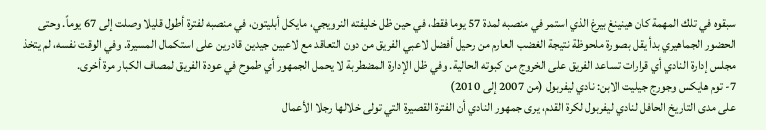سبقوه في تلك المهمة كان هينينغ بيرغ الذي استمر في منصبه لمدة 57 يوما فقط، في حين ظل خليفته النرويجي، مايكل أبليتون، في منصبه لفترة أطول قليلا وصلت إلى 67 يوماً. وحتى الحضور الجماهيري بدأ يقل بصورة ملحوظة نتيجة الغضب العارم من رحيل أفضل لاعبي الفريق من دون التعاقد مع لاعبين جيدين قادرين على استكمال المسيرة. وفي الوقت نفسه، لم يتخذ مجلس إدارة النادي أي قرارات تساعد الفريق على الخروج من كبوته الحالية. وفي ظل الإدارة المضطربة لا يحمل الجمهور أي طموح في عودة الفريق لمصاف الكبار مرة أخرى.
7- توم هايكس وجورج جيليت الابن: نادي ليفربول (من 2007 إلى 2010)
على مدى التاريخ الحافل لنادي ليفربول لكرة القدم، يرى جمهور النادي أن الفترة القصيرة التي تولى خلالها رجلا الأعمال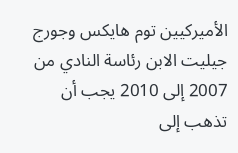الأميركيين توم هايكس وجورج جيليت الابن رئاسة النادي من 2007 إلى 2010 يجب أن تذهب إلى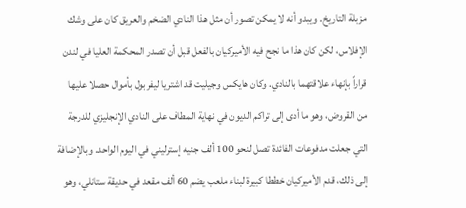مزبلة التاريخ. ويبدو أنه لا يمكن تصور أن مثل هذا النادي الضخم والعريق كان على وشك الإفلاس، لكن كان هذا ما نجح فيه الأميركيان بالفعل قبل أن تصدر المحكمة العليا في لندن قراراً بإنهاء علاقتهما بالنادي. وكان هايكس وجيليت قد اشتريا ليفربول بأموال حصلا عليها من القروض، وهو ما أدى إلى تراكم الديون في نهاية المطاف على النادي الإنجليزي للدرجة التي جعلت مدفوعات الفائدة تصل لنحو 100 ألف جنيه إسترليني في اليوم الواحد. وبالإضافة إلى ذلك، قدم الأميركيان خططا كبيرة لبناء ملعب يضم 60 ألف مقعد في حديقة ستانلي، وهو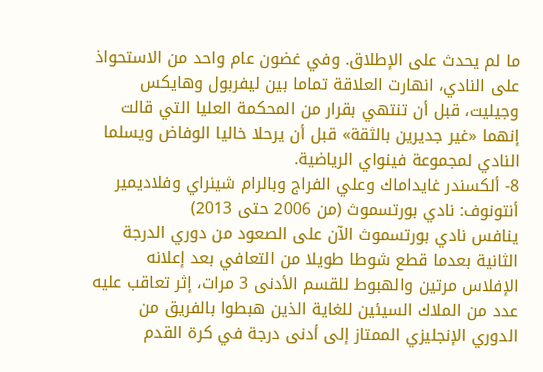ما لم يحدث على الإطلاق. وفي غضون عام واحد من الاستحواذ على النادي، انهارت العلاقة تماما بين ليفربول وهايكس وجيليت، قبل أن تنتهي بقرار من المحكمة العليا التي قالت إنهما «غير جديرين بالثقة» قبل أن يرحلا خاليا الوفاض ويسلما النادي لمجموعة فينواي الرياضية.
8- ألكسندر غايداماك وعلي الفراج وبالرام شينراي وفلاديمير أنتونوف: نادي بورتسموث (من 2006 حتى 2013)
ينافس نادي بورتسموث الآن على الصعود من دوري الدرجة الثانية بعدما قطع شوطا طويلا من التعافي بعد إعلانه الإفلاس مرتين والهبوط للقسم الأدنى 3 مرات، إثر تعاقب عليه عدد من الملاك السيئين للغاية الذين هبطوا بالفريق من الدوري الإنجليزي الممتاز إلى أدنى درجة في كرة القدم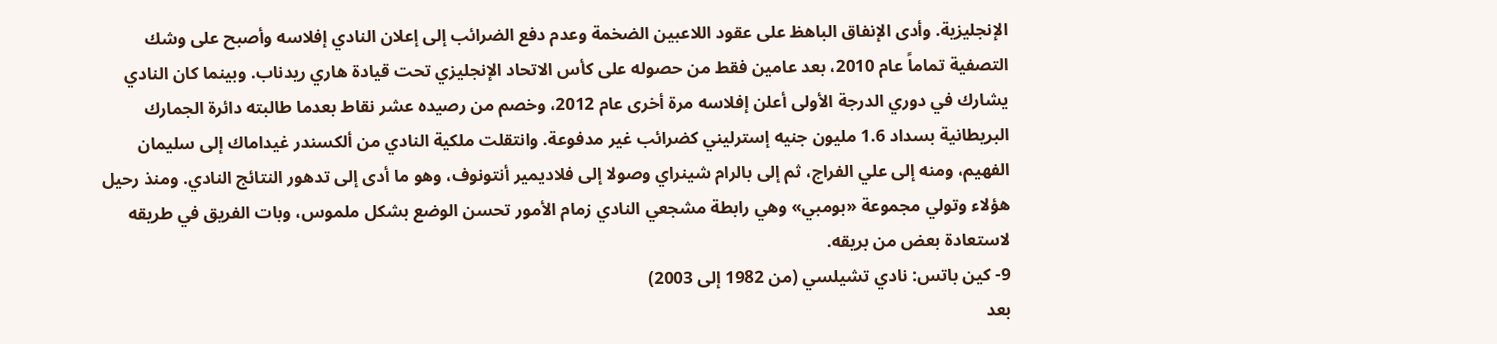الإنجليزية. وأدى الإنفاق الباهظ على عقود اللاعبين الضخمة وعدم دفع الضرائب إلى إعلان النادي إفلاسه وأصبح على وشك التصفية تماماً عام 2010، بعد عامين فقط من حصوله على كأس الاتحاد الإنجليزي تحت قيادة هاري ريدناب. وبينما كان النادي يشارك في دوري الدرجة الأولى أعلن إفلاسه مرة أخرى عام 2012، وخصم من رصيده عشر نقاط بعدما طالبته دائرة الجمارك البريطانية بسداد 1.6 مليون جنيه إسترليني كضرائب غير مدفوعة. وانتقلت ملكية النادي من ألكسندر غيداماك إلى سليمان الفهيم، ومنه إلى علي الفراج، ثم إلى بالرام شينراي وصولا إلى فلاديمير أنتونوف، وهو ما أدى إلى تدهور النتائج النادي. ومنذ رحيل هؤلاء وتولي مجموعة «بومبي» وهي رابطة مشجعي النادي زمام الأمور تحسن الوضع بشكل ملموس، وبات الفريق في طريقه لاستعادة بعض من بريقه.
9- كين باتس: نادي تشيلسي (من 1982 إلى 2003)
بعد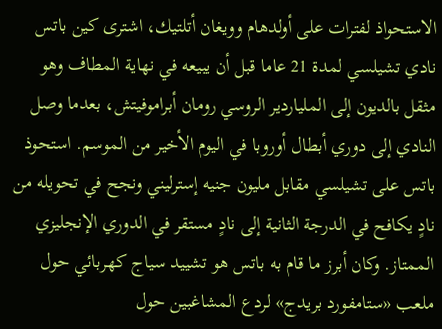الاستحواذ لفترات على أولدهام وويغان أتلتيك، اشترى كين باتس نادي تشيلسي لمدة 21 عاما قبل أن يبيعه في نهاية المطاف وهو مثقل بالديون إلى الملياردير الروسي رومان أبراموفيتش، بعدما وصل النادي إلى دوري أبطال أوروبا في اليوم الأخير من الموسم. استحوذ باتس على تشيلسي مقابل مليون جنيه إسترليني ونجح في تحويله من نادٍ يكافح في الدرجة الثانية إلى نادٍ مستقر في الدوري الإنجليزي الممتاز. وكان أبرز ما قام به باتس هو تشييد سياج كهربائي حول ملعب «ستامفورد بريدج» لردع المشاغبين حول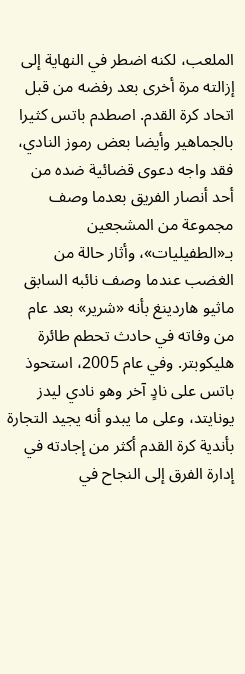الملعب، لكنه اضطر في النهاية إلى إزالته مرة أخرى بعد رفضه من قبل اتحاد كرة القدم. اصطدم باتس كثيرا بالجماهير وأيضا بعض رموز النادي، فقد واجه دعوى قضائية ضده من أحد أنصار الفريق بعدما وصف مجموعة من المشجعين بـ«الطفيليات»، وأثار حالة من الغضب عندما وصف نائبه السابق ماثيو هاردينغ بأنه «شرير» بعد عام من وفاته في حادث تحطم طائرة هليكوبتر. وفي عام 2005، استحوذ باتس على نادٍ آخر وهو نادي ليدز يونايتد، وعلى ما يبدو أنه يجيد التجارة بأندية كرة القدم أكثر من إجادته في إدارة الفرق إلى النجاح في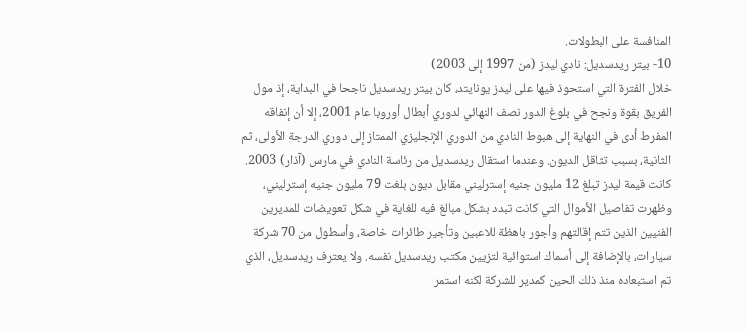المنافسة على البطولات.
10- بيتر ريدسديل: نادي ليدز (من 1997 إلى 2003)
خلال الفترة التي استحوذ فيها على ليدز يونايتد، كان بيتر ريدسديل ناجحا في البداية، إذ مول الفريق بقوة ونجح في بلوغ الدور نصف النهائي لدوري أبطال أوروبا عام 2001، إلا أن إنفاقه المفرط أدى في النهاية إلى هبوط النادي من الدوري الإنجليزي الممتاز إلى دوري الدرجة الأولى، ثم الثانية، بسبب تثاقل الديون. وعندما استقال ريدسديل من رئاسة النادي في مارس (آذار) 2003. كانت قيمة ليدز تبلغ 12 مليون جنيه إسترليني مقابل ديون بلغت 79 مليون جنيه إسترليني، وظهرت تفاصيل الأموال التي كانت تبدد بشكل مبالغ فيه للغاية في شكل تعويضات للمديرين الفنيين الذين تتم إقالتهم وأجور باهظة للاعبين وتأجير طائرات خاصة، وأسطول من 70 شركة سيارات، بالإضافة إلى أسماك استوائية لتزيين مكتب ريدسديل نفسه. ولا يعترف ريدسديل، الذي تم استبعاده منذ ذلك الحين كمدير للشركة لكنه استمر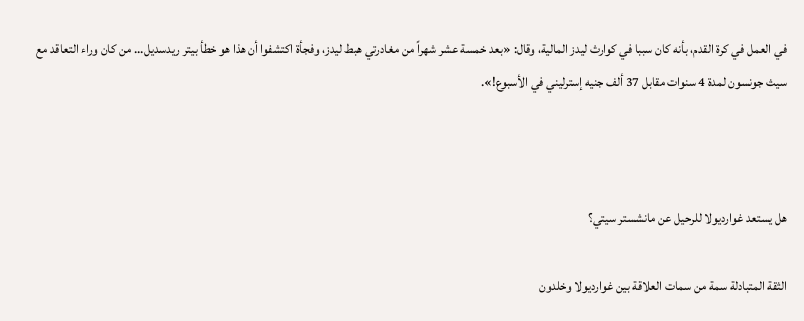في العمل في كرة القدم، بأنه كان سببا في كوارث ليدز المالية، وقال: «بعد خمسة عشر شهراً من مغادرتي هبط ليدز، وفجأة اكتشفوا أن هذا هو خطأ بيتر ريدسديل... من كان وراء التعاقد مع سيث جونسون لمدة 4 سنوات مقابل 37 ألف جنيه إسترليني في الأسبوع!».



هل يستعد غوارديولا للرحيل عن مانشستر سيتي؟

الثقة المتبادلة سمة من سمات العلاقة بين غوارديولا وخلدون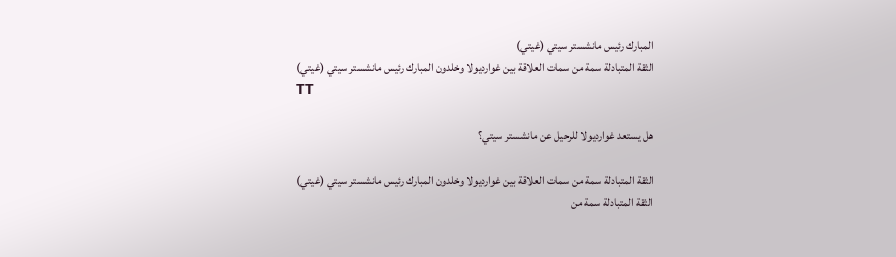المبارك رئيس مانشستر سيتي (غيتي)
الثقة المتبادلة سمة من سمات العلاقة بين غوارديولا وخلدون المبارك رئيس مانشستر سيتي (غيتي)
TT

هل يستعد غوارديولا للرحيل عن مانشستر سيتي؟

الثقة المتبادلة سمة من سمات العلاقة بين غوارديولا وخلدون المبارك رئيس مانشستر سيتي (غيتي)
الثقة المتبادلة سمة من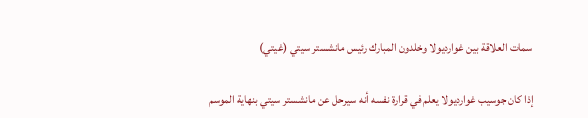سمات العلاقة بين غوارديولا وخلدون المبارك رئيس مانشستر سيتي (غيتي)

إذا كان جوسيب غوارديولا يعلم في قرارة نفسه أنه سيرحل عن مانشستر سيتي بنهاية الموسم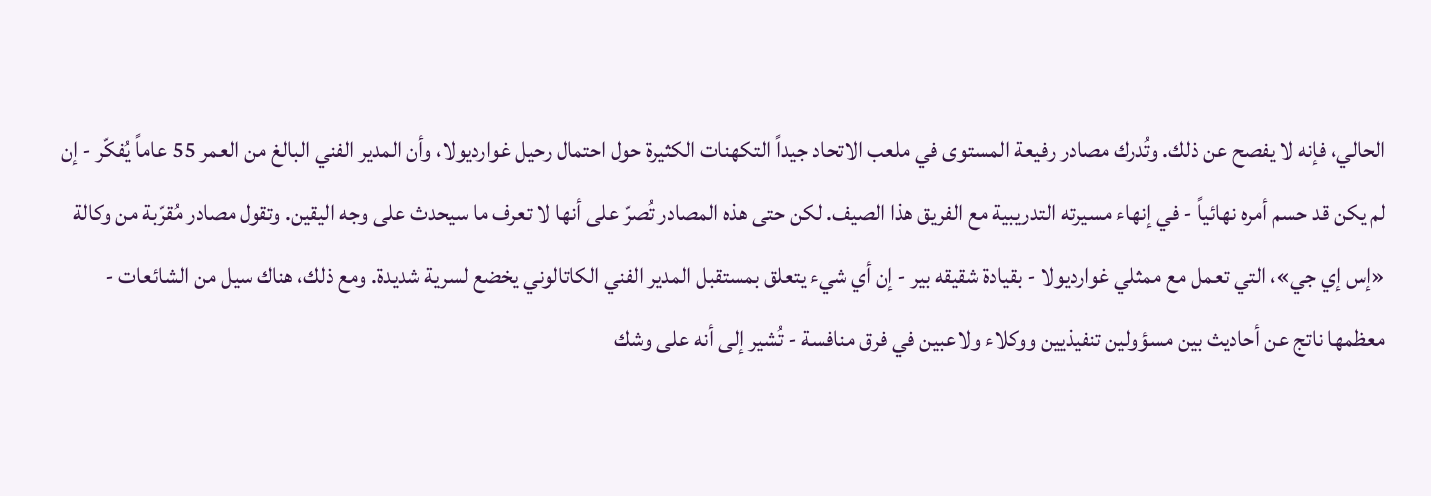الحالي، فإنه لا يفصح عن ذلك. وتُدرك مصادر رفيعة المستوى في ملعب الاتحاد جيداً التكهنات الكثيرة حول احتمال رحيل غوارديولا، وأن المدير الفني البالغ من العمر 55 عاماً يُفكّر - إن لم يكن قد حسم أمره نهائياً - في إنهاء مسيرته التدريبية مع الفريق هذا الصيف. لكن حتى هذه المصادر تُصرّ على أنها لا تعرف ما سيحدث على وجه اليقين. وتقول مصادر مُقرّبة من وكالة «إس إي جي»، التي تعمل مع ممثلي غوارديولا - بقيادة شقيقه بير - إن أي شيء يتعلق بمستقبل المدير الفني الكاتالوني يخضع لسرية شديدة. ومع ذلك، هناك سيل من الشائعات - معظمها ناتج عن أحاديث بين مسؤولين تنفيذيين ووكلاء ولاعبين في فرق منافسة - تُشير إلى أنه على وشك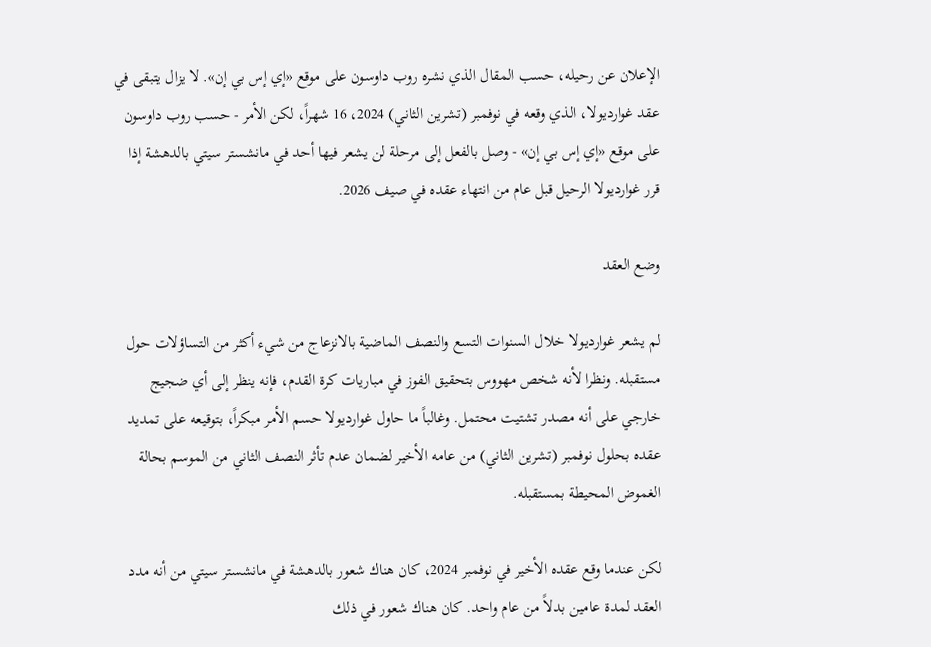الإعلان عن رحيله، حسب المقال الذي نشره روب داوسون على موقع «إي إس بي إن». لا يزال يتبقى في عقد غوارديولا، الذي وقعه في نوفمبر (تشرين الثاني) 2024، 16 شهراً، لكن الأمر - حسب روب داوسون على موقع «إي إس بي إن» - وصل بالفعل إلى مرحلة لن يشعر فيها أحد في مانشستر سيتي بالدهشة إذا قرر غوارديولا الرحيل قبل عام من انتهاء عقده في صيف 2026.

وضع العقد

لم يشعر غوارديولا خلال السنوات التسع والنصف الماضية بالانزعاج من شيء أكثر من التساؤلات حول مستقبله. ونظرا لأنه شخص مهووس بتحقيق الفوز في مباريات كرة القدم، فإنه ينظر إلى أي ضجيج خارجي على أنه مصدر تشتيت محتمل. وغالباً ما حاول غوارديولا حسم الأمر مبكراً، بتوقيعه على تمديد عقده بحلول نوفمبر (تشرين الثاني) من عامه الأخير لضمان عدم تأثر النصف الثاني من الموسم بحالة الغموض المحيطة بمستقبله.

لكن عندما وقع عقده الأخير في نوفمبر 2024، كان هناك شعور بالدهشة في مانشستر سيتي من أنه مدد العقد لمدة عامين بدلاً من عام واحد. كان هناك شعور في ذلك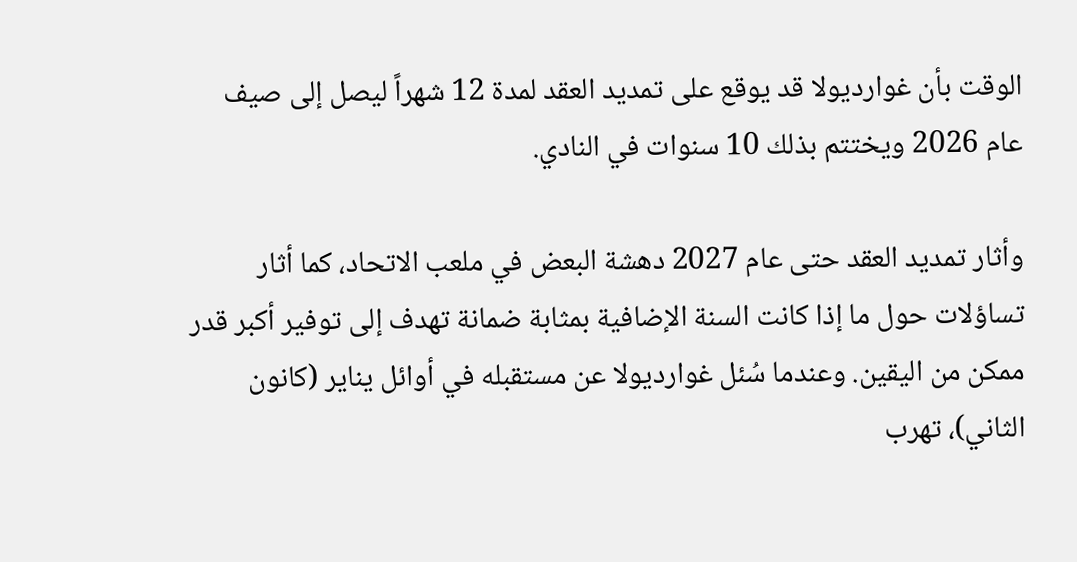الوقت بأن غوارديولا قد يوقع على تمديد العقد لمدة 12 شهراً ليصل إلى صيف عام 2026 ويختتم بذلك 10 سنوات في النادي.

وأثار تمديد العقد حتى عام 2027 دهشة البعض في ملعب الاتحاد، كما أثار تساؤلات حول ما إذا كانت السنة الإضافية بمثابة ضمانة تهدف إلى توفير أكبر قدر ممكن من اليقين. وعندما سُئل غوارديولا عن مستقبله في أوائل يناير (كانون الثاني)، تهرب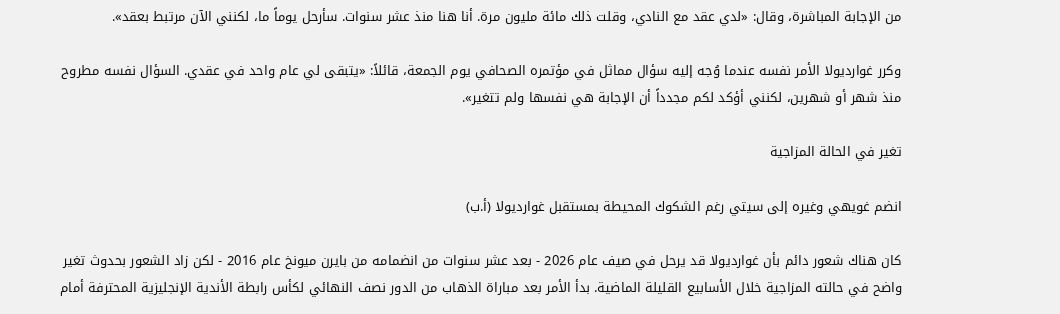من الإجابة المباشرة، وقال: «لدي عقد مع النادي، وقلت ذلك مائة مليون مرة. أنا هنا منذ عشر سنوات. سأرحل يوماً ما، لكنني الآن مرتبط بعقد».

وكرر غوارديولا الأمر نفسه عندما وُجه إليه سؤال مماثل في مؤتمره الصحافي يوم الجمعة، قائلاً: «يتبقى لي عام واحد في عقدي. السؤال نفسه مطروح منذ شهر أو شهرين، لكنني أؤكد لكم مجدداً أن الإجابة هي نفسها ولم تتغير».

تغير في الحالة المزاجية

انضم غويهي وغيره إلى سيتي رغم الشكوك المحيطة بمستقبل غوارديولا (أ.ب)

كان هناك شعور دائم بأن غوارديولا قد يرحل في صيف عام 2026 - بعد عشر سنوات من انضمامه من بايرن ميونخ عام 2016 - لكن زاد الشعور بحدوث تغير واضح في حالته المزاجية خلال الأسابيع القليلة الماضية. بدأ الأمر بعد مباراة الذهاب من الدور نصف النهائي لكأس رابطة الأندية الإنجليزية المحترفة أمام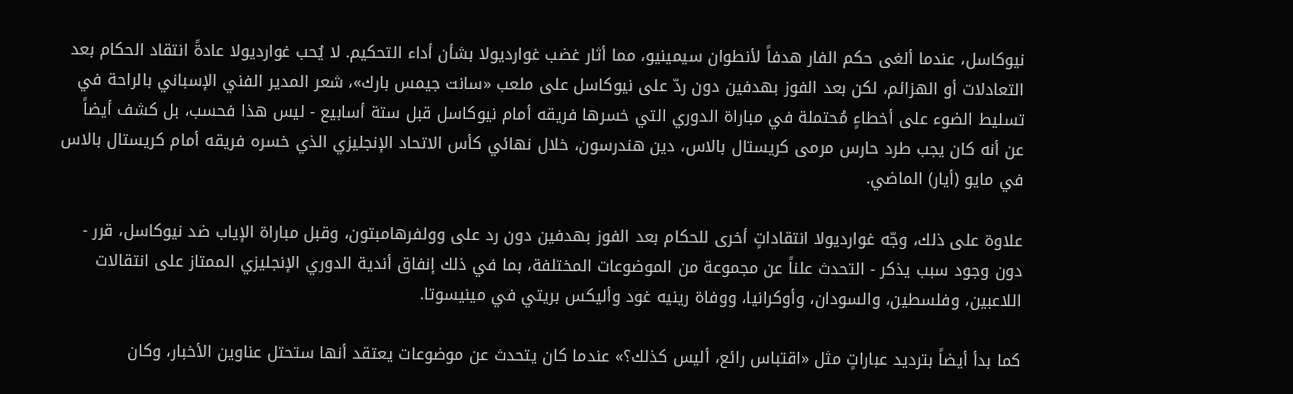نيوكاسل، عندما ألغى حكم الفار هدفاً لأنطوان سيمينيو، مما أثار غضب غوارديولا بشأن أداء التحكيم. لا يُحب غوارديولا عادةً انتقاد الحكام بعد التعادلات أو الهزائم، لكن بعد الفوز بهدفين دون ردّ على نيوكاسل على ملعب «سانت جيمس بارك»، شعر المدير الفني الإسباني بالراحة في تسليط الضوء على أخطاءٍ مُحتملة في مباراة الدوري التي خسرها فريقه أمام نيوكاسل قبل ستة أسابيع - ليس هذا فحسب، بل كشف أيضاً عن أنه كان يجب طرد حارس مرمى كريستال بالاس، دين هندرسون، خلال نهائي كأس الاتحاد الإنجليزي الذي خسره فريقه أمام كريستال بالاس في مايو (أيار) الماضي.

علاوة على ذلك، وجّه غوارديولا انتقاداتٍ أخرى للحكام بعد الفوز بهدفين دون رد على وولفرهامبتون، وقبل مباراة الإياب ضد نيوكاسل، قرر - دون وجود سبب يذكر - التحدث علناً عن مجموعة من الموضوعات المختلفة، بما في ذلك إنفاق أندية الدوري الإنجليزي الممتاز على انتقالات اللاعبين، وفلسطين، والسودان، وأوكرانيا، ووفاة رينيه غود وأليكس بريتي في مينيسوتا.

كما بدأ أيضاً بترديد عباراتٍ مثل «اقتباس رائع، أليس كذلك؟» عندما كان يتحدث عن موضوعات يعتقد أنها ستحتل عناوين الأخبار، وكان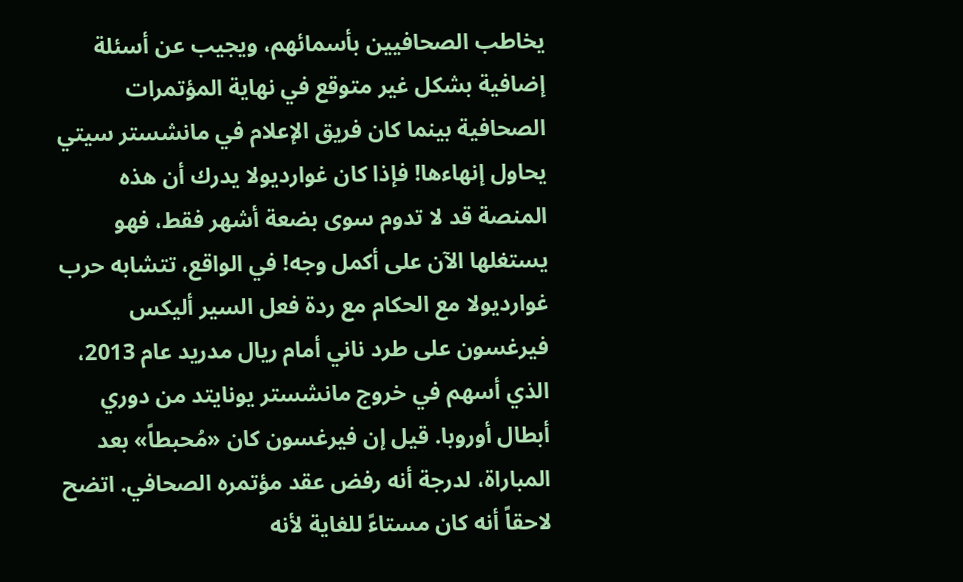يخاطب الصحافيين بأسمائهم، ويجيب عن أسئلة إضافية بشكل غير متوقع في نهاية المؤتمرات الصحافية بينما كان فريق الإعلام في مانشستر سيتي يحاول إنهاءها! فإذا كان غوارديولا يدرك أن هذه المنصة قد لا تدوم سوى بضعة أشهر فقط، فهو يستغلها الآن على أكمل وجه! في الواقع، تتشابه حرب غوارديولا مع الحكام مع ردة فعل السير أليكس فيرغسون على طرد ناني أمام ريال مدريد عام 2013، الذي أسهم في خروج مانشستر يونايتد من دوري أبطال أوروبا. قيل إن فيرغسون كان «مُحبطاً» بعد المباراة، لدرجة أنه رفض عقد مؤتمره الصحافي. اتضح لاحقاً أنه كان مستاءً للغاية لأنه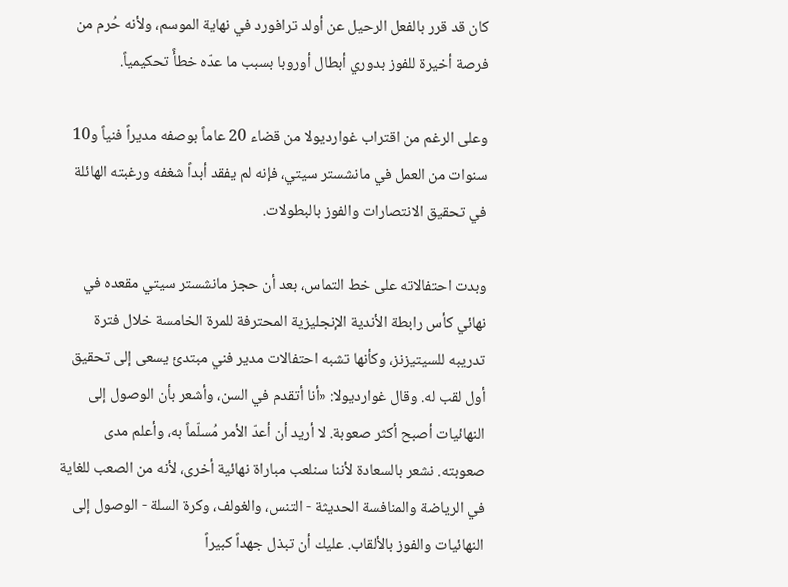كان قد قرر بالفعل الرحيل عن أولد ترافورد في نهاية الموسم، ولأنه حُرم من فرصة أخيرة للفوز بدوري أبطال أوروبا بسبب ما عدّه خطأً تحكيمياً.

وعلى الرغم من اقتراب غوارديولا من قضاء 20 عاماً بوصفه مديراً فنياً و10 سنوات من العمل في مانشستر سيتي، فإنه لم يفقد أبداً شغفه ورغبته الهائلة في تحقيق الانتصارات والفوز بالبطولات.

وبدت احتفالاته على خط التماس، بعد أن حجز مانشستر سيتي مقعده في نهائي كأس رابطة الأندية الإنجليزية المحترفة للمرة الخامسة خلال فترة تدريبه للسيتيزنز، وكأنها تشبه احتفالات مدير فني مبتدئ يسعى إلى تحقيق أول لقب له. وقال غوارديولا: «أنا أتقدم في السن، وأشعر بأن الوصول إلى النهائيات أصبح أكثر صعوبة. لا أريد أن أعدّ الأمر مُسلّماً به، وأعلم مدى صعوبته. نشعر بالسعادة لأننا سنلعب مباراة نهائية أخرى، لأنه من الصعب للغاية في الرياضة والمنافسة الحديثة - التنس، والغولف، وكرة السلة - الوصول إلى النهائيات والفوز بالألقاب. عليك أن تبذل جهداً كبيراً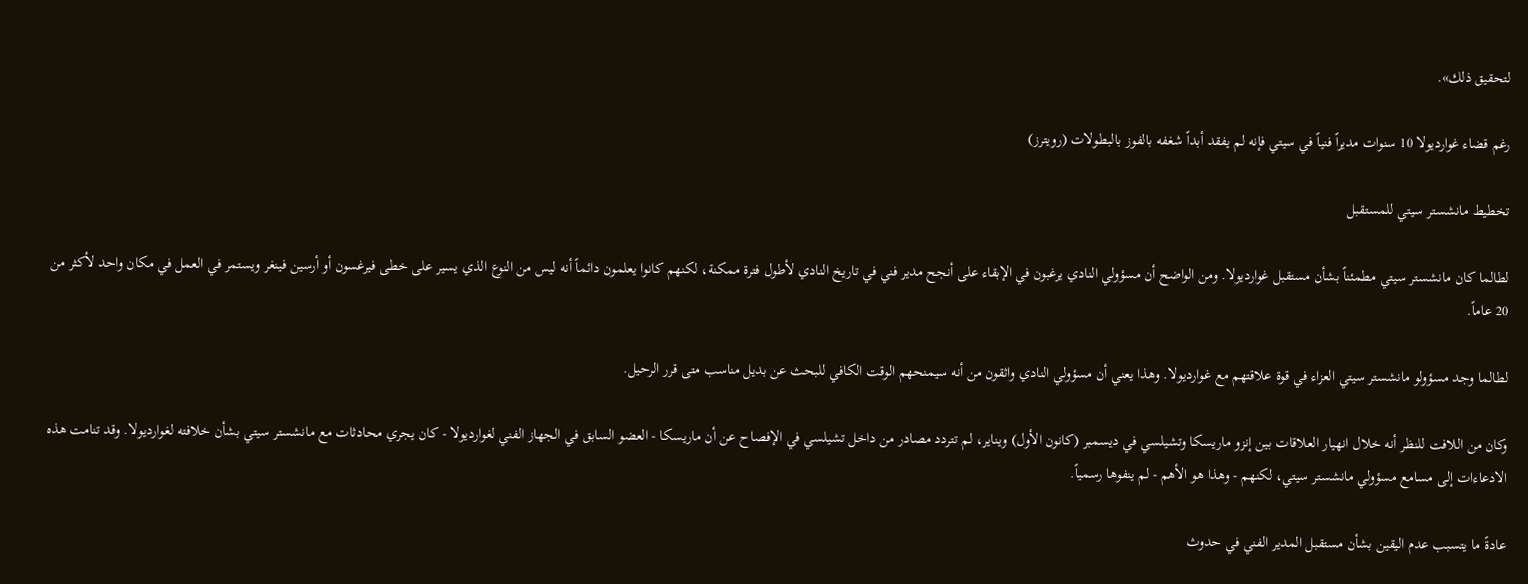لتحقيق ذلك».

رغم قضاء غوارديولا 10 سنوات مديراً فنياً في سيتي فإنه لم يفقد أبداً شغفه بالفوز بالبطولات (رويترز)

تخطيط مانشستر سيتي للمستقبل

لطالما كان مانشستر سيتي مطمئناً بشأن مستقبل غوارديولا. ومن الواضح أن مسؤولي النادي يرغبون في الإبقاء على أنجح مدير فني في تاريخ النادي لأطول فترة ممكنة، لكنهم كانوا يعلمون دائماً أنه ليس من النوع الذي يسير على خطى فيرغسون أو أرسين فينغر ويستمر في العمل في مكان واحد لأكثر من 20 عاماً.

لطالما وجد مسؤولو مانشستر سيتي العزاء في قوة علاقتهم مع غوارديولا. وهذا يعني أن مسؤولي النادي واثقون من أنه سيمنحهم الوقت الكافي للبحث عن بديل مناسب متى قرر الرحيل.

وكان من اللافت للنظر أنه خلال انهيار العلاقات بين إنزو ماريسكا وتشيلسي في ديسمبر (كانون الأول) ويناير، لم تتردد مصادر من داخل تشيلسي في الإفصاح عن أن ماريسكا - العضو السابق في الجهاز الفني لغوارديولا - كان يجري محادثات مع مانشستر سيتي بشأن خلافته لغوارديولا. وقد تنامت هذه الادعاءات إلى مسامع مسؤولي مانشستر سيتي، لكنهم - وهذا هو الأهم - لم ينفوها رسمياً.

عادةً ما يتسبب عدم اليقين بشأن مستقبل المدير الفني في حدوث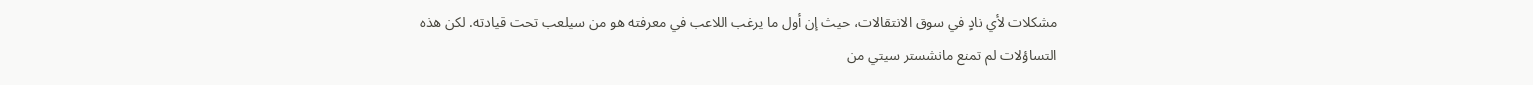مشكلات لأي نادٍ في سوق الانتقالات، حيث إن أول ما يرغب اللاعب في معرفته هو من سيلعب تحت قيادته. لكن هذه التساؤلات لم تمنع مانشستر سيتي من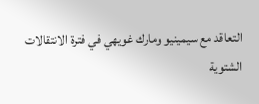التعاقد مع سيمينيو ومارك غويهي في فترة الانتقالات الشتوية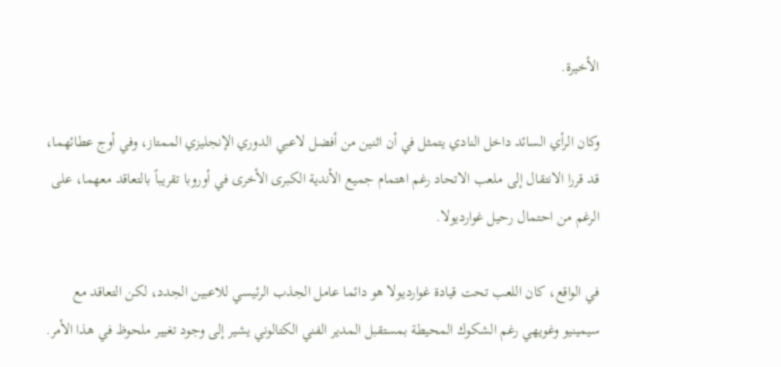الأخيرة.

وكان الرأي السائد داخل النادي يتمثل في أن اثنين من أفضل لاعبي الدوري الإنجليزي الممتاز، وفي أوج عطائهما، قد قررا الانتقال إلى ملعب الاتحاد رغم اهتمام جميع الأندية الكبرى الأخرى في أوروبا تقريباً بالتعاقد معهما، على الرغم من احتمال رحيل غوارديولا.

في الواقع، كان اللعب تحت قيادة غوارديولا هو دائما عامل الجذب الرئيسي للاعبين الجدد، لكن التعاقد مع سيمينيو وغويهي رغم الشكوك المحيطة بمستقبل المدير الفني الكتالوني يشير إلى وجود تغيير ملحوظ في هذا الأمر.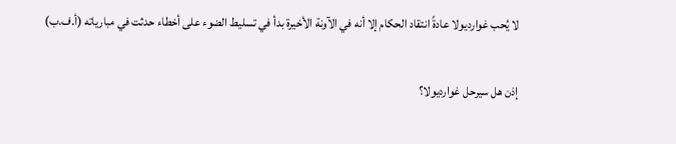لا يُحب غوارديولا عادةً انتقاد الحكام إلا أنه في الآونة الأخيرة بدأ في تسليط الضوء على أخطاء حدثت في مبارياته (أ.ف.ب)

إذن هل سيرحل غوارديولا؟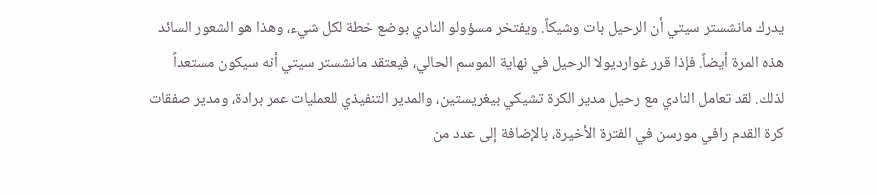يدرك مانشستر سيتي أن الرحيل بات وشيكاً. ويفتخر مسؤولو النادي بوضع خطة لكل شيء، وهذا هو الشعور السائد هذه المرة أيضاً. فإذا قرر غوارديولا الرحيل في نهاية الموسم الحالي، فيعتقد مانشستر سيتي أنه سيكون مستعداً لذلك. لقد تعامل النادي مع رحيل مدير الكرة تشيكي بيغريستين، والمدير التنفيذي للعمليات عمر برادة، ومدير صفقات كرة القدم رافي مورسن في الفترة الأخيرة، بالإضافة إلى عدد من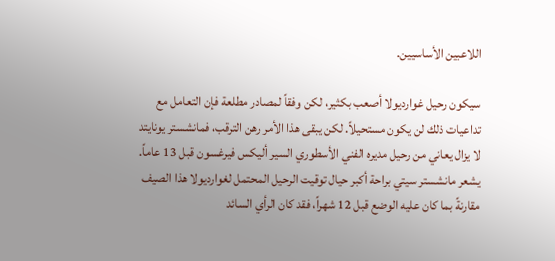اللاعبين الأساسيين.

سيكون رحيل غوارديولا أصعب بكثير، لكن وفقاً لمصادر مطلعة فإن التعامل مع تداعيات ذلك لن يكون مستحيلاً. لكن يبقى هذا الأمر رهن الترقب، فمانشستر يونايتد لا يزال يعاني من رحيل مديره الفني الأسطوري السير أليكس فيرغسون قبل 13 عاماً. يشعر مانشستر سيتي براحة أكبر حيال توقيت الرحيل المحتمل لغوارديولا هذا الصيف مقارنةً بما كان عليه الوضع قبل 12 شهراً، فقد كان الرأي السائد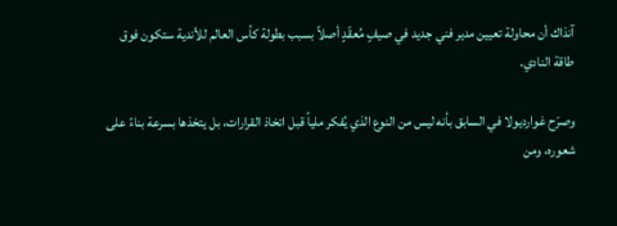آنذاك أن محاولة تعيين مدير فني جديد في صيفٍ مُعقّدٍ أصلاً بسبب بطولة كأس العالم للأندية ستكون فوق طاقة النادي.

وصرّح غوارديولا في السابق بأنه ليس من النوع الذي يُفكر ملياً قبل اتخاذ القرارات، بل يتخذها بسرعة بناءً على شعوره، ومن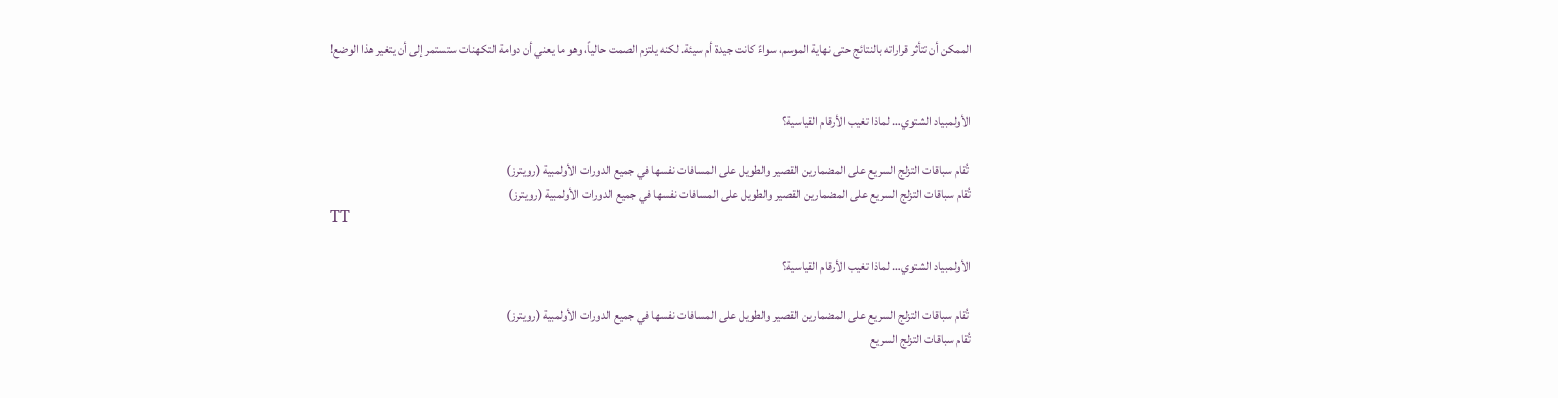الممكن أن تتأثر قراراته بالنتائج حتى نهاية الموسم، سواءً كانت جيدة أم سيئة. لكنه يلتزم الصمت حالياً، وهو ما يعني أن دوامة التكهنات ستستمر إلى أن يتغير هذا الوضع!


الأولمبياد الشتوي… لماذا تغيب الأرقام القياسية؟

 تُقام سباقات التزلج السريع على المضمارين القصير والطويل على المسافات نفسها في جميع الدورات الأولمبية (رويترز)
تُقام سباقات التزلج السريع على المضمارين القصير والطويل على المسافات نفسها في جميع الدورات الأولمبية (رويترز)
TT

الأولمبياد الشتوي… لماذا تغيب الأرقام القياسية؟

 تُقام سباقات التزلج السريع على المضمارين القصير والطويل على المسافات نفسها في جميع الدورات الأولمبية (رويترز)
تُقام سباقات التزلج السريع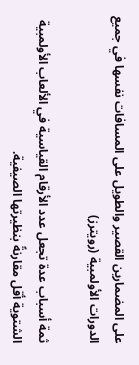على المضمارين القصير والطويل على المسافات نفسها في جميع الدورات الأولمبية (رويترز)

ثمة أسباب عدة تجعل عدد الأرقام القياسية في الألعاب الأولمبية الشتوية أقل مقارنةً بنظيرتها الصيفية.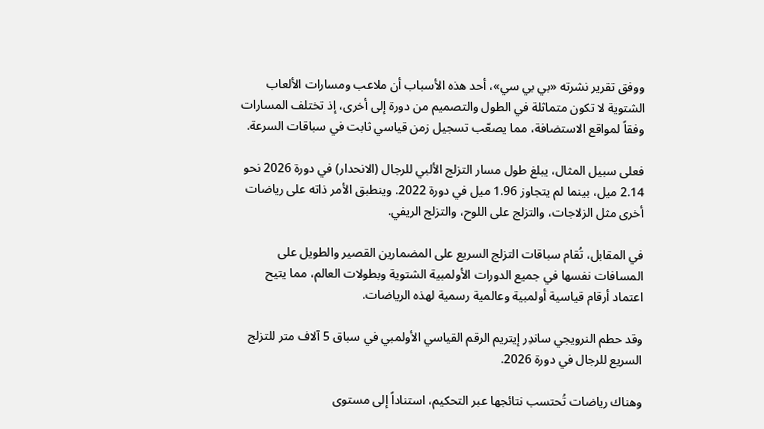ووفق تقرير نشرته «بي بي سي»، أحد هذه الأسباب أن ملاعب ومسارات الألعاب الشتوية لا تكون متماثلة في الطول والتصميم من دورة إلى أخرى، إذ تختلف المسارات وفقاً لمواقع الاستضافة، مما يصعّب تسجيل زمن قياسي ثابت في سباقات السرعة.

فعلى سبيل المثال، يبلغ طول مسار التزلج الألبي للرجال (الانحدار) في دورة 2026 نحو 2.14 ميل، بينما لم يتجاوز 1.96 ميل في دورة 2022. وينطبق الأمر ذاته على رياضات أخرى مثل الزلاجات، والتزلج على اللوح، والتزلج الريفي.

في المقابل، تُقام سباقات التزلج السريع على المضمارين القصير والطويل على المسافات نفسها في جميع الدورات الأولمبية الشتوية وبطولات العالم، مما يتيح اعتماد أرقام قياسية أولمبية وعالمية رسمية لهذه الرياضات.

وقد حطم النرويجي ساندِر إيتريم الرقم القياسي الأولمبي في سباق 5 آلاف متر للتزلج السريع للرجال في دورة 2026.

وهناك رياضات تُحتسب نتائجها عبر التحكيم، استناداً إلى مستوى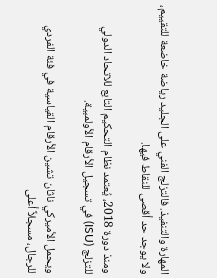المهارة والتنفيذ. فالتزلج الفني على الجليد رياضة خاضعة للتقييم، ولا يوجد حد أقصى للنقاط فيها.

ومنذ دورة 2018، يُعتمد نظام التحكيم التابع للاتحاد الدولي للتزلج (ISU) في تسجيل الأرقام الأولمبية.

ويحمل الأميركي ناثان تشين الأرقام القياسية في فئة الفردي للرجال، مسجلاً أعلى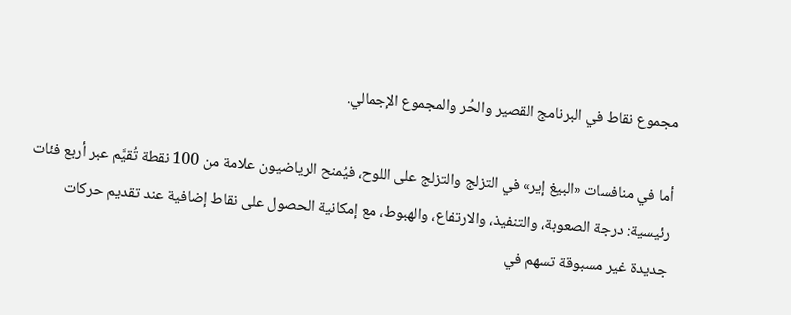مجموع نقاط في البرنامج القصير والحُر والمجموع الإجمالي.

أما في منافسات «البيغ إير» في التزلج والتزلج على اللوح، فيُمنح الرياضيون علامة من 100 نقطة تُقيَّم عبر أربع فئات رئيسية: درجة الصعوبة، والتنفيذ، والارتفاع، والهبوط، مع إمكانية الحصول على نقاط إضافية عند تقديم حركات جديدة غير مسبوقة تسهم في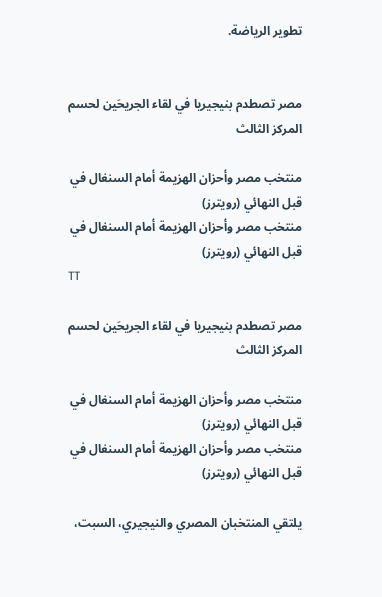تطوير الرياضة.


مصر تصطدم بنيجيريا في لقاء الجريحَين لحسم المركز الثالث

منتخب مصر وأحزان الهزيمة أمام السنغال في قبل النهائي (رويترز)
منتخب مصر وأحزان الهزيمة أمام السنغال في قبل النهائي (رويترز)
TT

مصر تصطدم بنيجيريا في لقاء الجريحَين لحسم المركز الثالث

منتخب مصر وأحزان الهزيمة أمام السنغال في قبل النهائي (رويترز)
منتخب مصر وأحزان الهزيمة أمام السنغال في قبل النهائي (رويترز)

يلتقي المنتخبان المصري والنيجيري، السبت،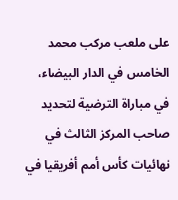على ملعب مركب محمد الخامس في الدار البيضاء، في مباراة الترضية لتحديد صاحب المركز الثالث في نهائيات كأس أمم أفريقيا في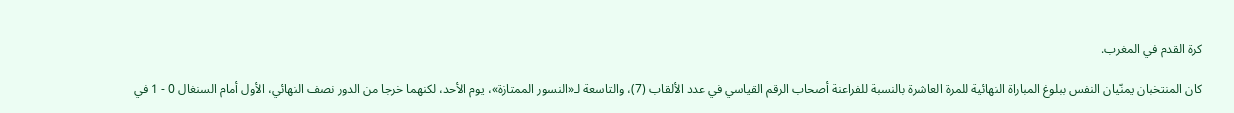كرة القدم في المغرب.

كان المنتخبان يمنّيان النفس ببلوغ المباراة النهائية للمرة العاشرة بالنسبة للفراعنة أصحاب الرقم القياسي في عدد الألقاب (7)، والتاسعة لـ«النسور الممتازة»، يوم الأحد، لكنهما خرجا من الدور نصف النهائي، الأول أمام السنغال 0 - 1 في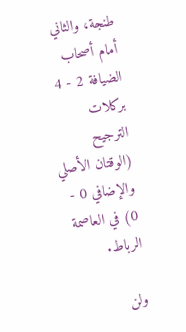طنجة، والثاني أمام أصحاب الضيافة 2 - 4 بركلات الترجيح (الوقتان الأصلي والإضافي 0 - 0) في العاصمة الرباط.

ولن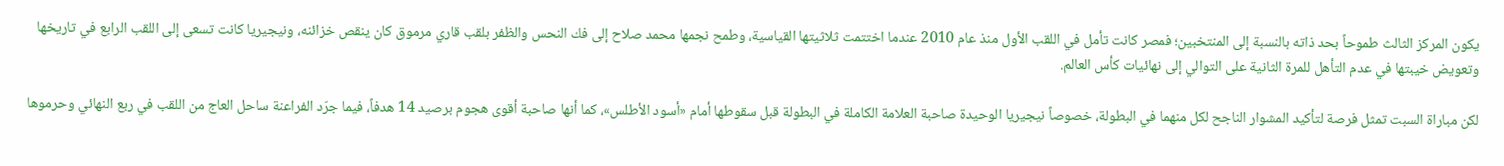يكون المركز الثالث طموحاً بحد ذاته بالنسبة إلى المنتخبين؛ فمصر كانت تأمل في اللقب الأول منذ عام 2010 عندما اختتمت ثلاثيتها القياسية، وطمح نجمها محمد صلاح إلى فك النحس والظفر بلقب قاري مرموق كان ينقص خزائنه، ونيجيريا كانت تسعى إلى اللقب الرابع في تاريخها وتعويض خيبتها في عدم التأهل للمرة الثانية على التوالي إلى نهائيات كأس العالم.

لكن مباراة السبت تمثل فرصة لتأكيد المشوار الناجح لكل منهما في البطولة، خصوصاً نيجيريا الوحيدة صاحبة العلامة الكاملة في البطولة قبل سقوطها أمام «أسود الأطلس»، كما أنها صاحبة أقوى هجوم برصيد 14 هدفاً، فيما جرّد الفراعنة ساحل العاج من اللقب في ربع النهائي وحرموها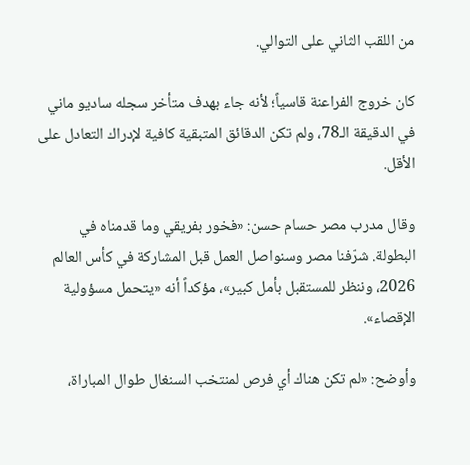من اللقب الثاني على التوالي.

كان خروج الفراعنة قاسياً؛ لأنه جاء بهدف متأخر سجله ساديو ماني في الدقيقة الـ78، ولم تكن الدقائق المتبقية كافية لإدراك التعادل على الأقل.

وقال مدرب مصر حسام حسن: «فخور بفريقي وما قدمناه في البطولة. شرّفنا مصر وسنواصل العمل قبل المشاركة في كأس العالم 2026، وننظر للمستقبل بأمل كبير»، مؤكداً أنه «يتحمل مسؤولية الإقصاء».

وأوضح: «لم تكن هناك أي فرص لمنتخب السنغال طوال المباراة،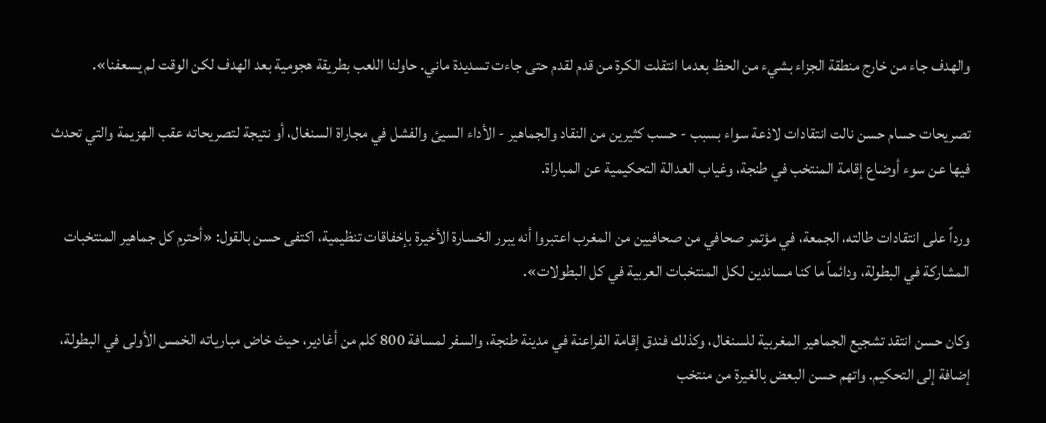والهدف جاء من خارج منطقة الجزاء بشيء من الحظ بعدما انتقلت الكرة من قدم لقدم حتى جاءت تسديدة ماني. حاولنا اللعب بطريقة هجومية بعد الهدف لكن الوقت لم يسعفنا».

تصريحات حسام حسن نالت انتقادات لاذعة سواء بسبب - حسب كثيرين من النقاد والجماهير - الأداء السيئ والفشل في مجاراة السنغال، أو نتيجة لتصريحاته عقب الهزيمة والتي تحدث فيها عن سوء أوضاع إقامة المنتخب في طنجة، وغياب العدالة التحكيمية عن المباراة.

ورداً على انتقادات طالته، الجمعة، في مؤتمر صحافي من صحافيين من المغرب اعتبروا أنه يبرر الخسارة الأخيرة بإخفاقات تنظيمية، اكتفى حسن بالقول: «أحترم كل جماهير المنتخبات المشاركة في البطولة، ودائماً ما كنا مساندين لكل المنتخبات العربية في كل البطولات».

وكان حسن انتقد تشجيع الجماهير المغربية للسنغال، وكذلك فندق إقامة الفراعنة في مدينة طنجة، والسفر لمسافة 800 كلم من أغادير، حيث خاض مبارياته الخمس الأولى في البطولة، إضافة إلى التحكيم. واتهم حسن البعض بالغيرة من منتخب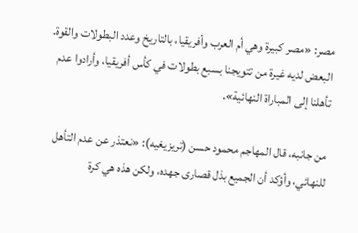مصر: «مصر كبيرة وهي أم العرب وأفريقيا، بالتاريخ وعدد البطولات والقوة. البعض لديه غيرة من تتويجنا بسبع بطولات في كأس أفريقيا، وأرادوا عدم تأهلنا إلى المباراة النهائية».

من جانبه، قال المهاجم محمود حسن (تريزيغيه): «نعتذر عن عدم التأهل للنهائي، وأؤكد أن الجميع بذل قصارى جهده، ولكن هذه هي كرة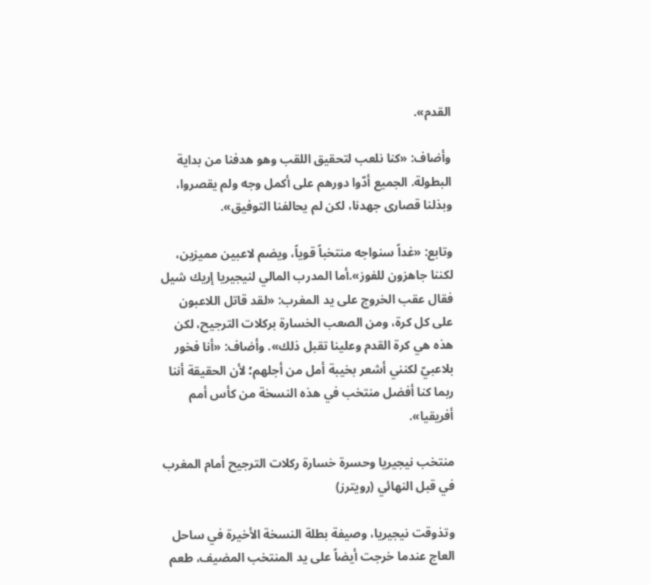القدم».

وأضاف: «كنا نلعب لتحقيق اللقب وهو هدفنا من بداية البطولة. الجميع أدّوا دورهم على أكمل وجه ولم يقصروا، وبذلنا قصارى جهدنا، لكن لم يحالفنا التوفيق».

وتابع: «غداً سنواجه منتخباً قوياً، ويضم لاعبين مميزين، لكننا جاهزون للفوز».أما المدرب المالي لنيجيريا إريك شيل فقال عقب الخروج على يد المغرب: «لقد قاتل اللاعبون على كل كرة، ومن الصعب الخسارة بركلات الترجيح، لكن هذه هي كرة القدم وعلينا تقبل ذلك». وأضاف: «أنا فخور بلاعبيّ لكنني أشعر بخيبة أمل من أجلهم؛ لأن الحقيقة أننا ربما كنا أفضل منتخب في هذه النسخة من كأس أمم أفريقيا».

منتخب نيجيريا وحسرة خسارة ركلات الترجيح أمام المغرب في قبل النهائي (رويترز)

وتذوقت نيجيريا، وصيفة بطلة النسخة الأخيرة في ساحل العاج عندما خرجت أيضاً على يد المنتخب المضيف، طعم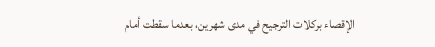الإقصاء بركلات الترجيح في مدى شهرين، بعدما سقطت أمام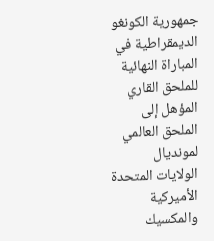جمهورية الكونغو الديمقراطية في المباراة النهائية للملحق القاري المؤهل إلى الملحق العالمي لمونديال الولايات المتحدة الأميركية والمكسيك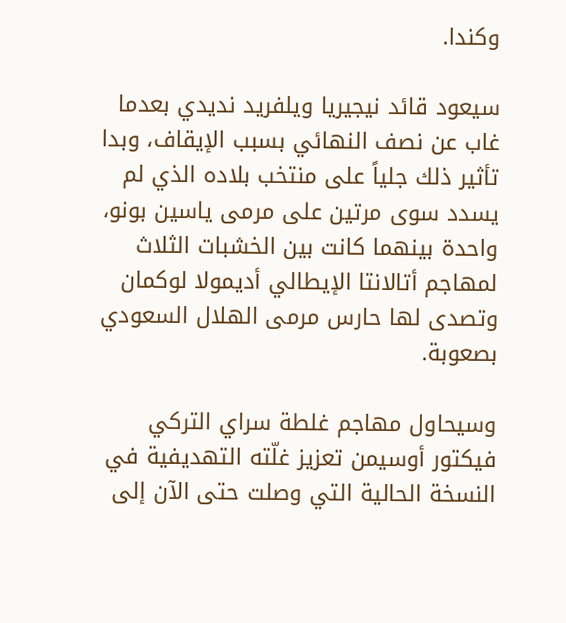وكندا.

سيعود قائد نيجيريا ويلفريد نديدي بعدما غاب عن نصف النهائي بسبب الإيقاف، وبدا تأثير ذلك جلياً على منتخب بلاده الذي لم يسدد سوى مرتين على مرمى ياسين بونو، واحدة بينهما كانت بين الخشبات الثلاث لمهاجم أتالانتا الإيطالي أديمولا لوكمان وتصدى لها حارس مرمى الهلال السعودي بصعوبة.

وسيحاول مهاجم غلطة سراي التركي فيكتور أوسيمن تعزيز غلّته التهديفية في النسخة الحالية التي وصلت حتى الآن إلى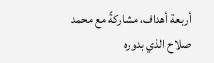أربعة أهداف، مشاركةً مع محمد صلاح الذي بدوره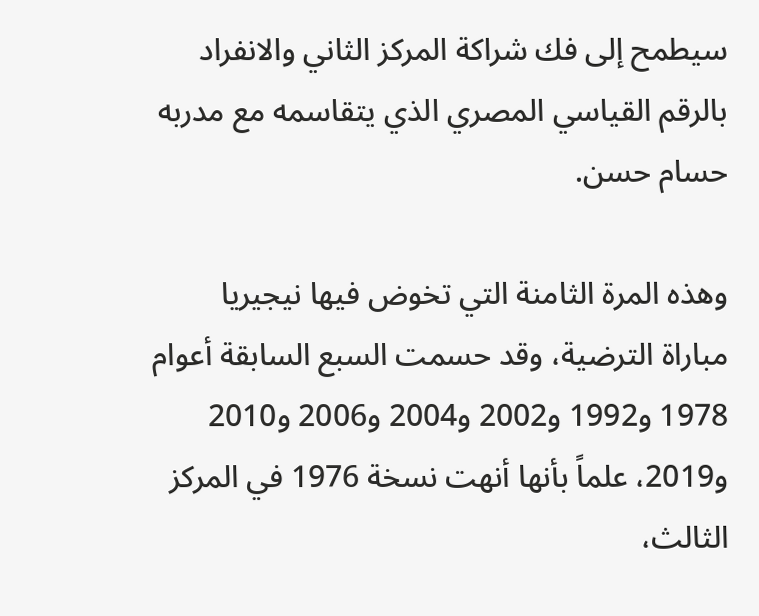سيطمح إلى فك شراكة المركز الثاني والانفراد بالرقم القياسي المصري الذي يتقاسمه مع مدربه حسام حسن.

وهذه المرة الثامنة التي تخوض فيها نيجيريا مباراة الترضية، وقد حسمت السبع السابقة أعوام 1978 و1992 و2002 و2004 و2006 و2010 و2019، علماً بأنها أنهت نسخة 1976 في المركز الثالث،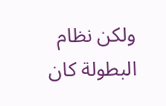ولكن نظام البطولة كان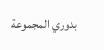بدوري المجموعة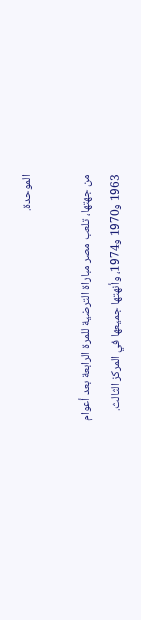الموحدة.

من جهتها، تلعب مصر مباراة الترضية للمرة الرابعة بعد أعوام 1963 و1970 و1974، وأنهتها جميعها في المركز الثالث.